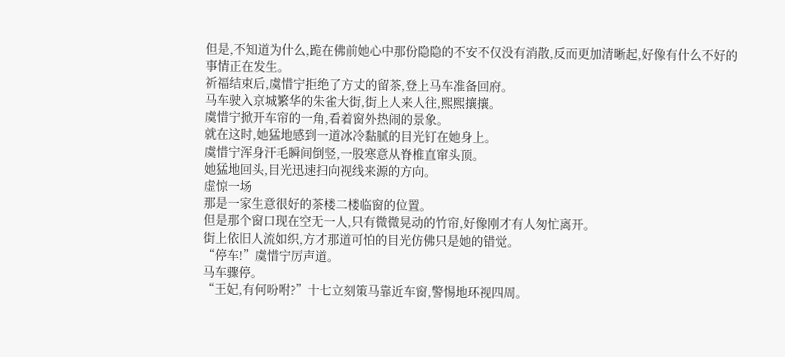但是,不知道为什么,跪在佛前她心中那份隐隐的不安不仅没有消散,反而更加清晰起,好像有什么不好的事情正在发生。
祈福结束后,虞惜宁拒绝了方丈的留茶,登上马车准备回府。
马车驶入京城繁华的朱雀大街,街上人来人往,熙熙攘攘。
虞惜宁掀开车帘的一角,看着窗外热闹的景象。
就在这时,她猛地感到一道冰冷黏腻的目光钉在她身上。
虞惜宁浑身汗毛瞬间倒竖,一股寒意从脊椎直窜头顶。
她猛地回头,目光迅速扫向视线来源的方向。
虚惊一场
那是一家生意很好的茶楼二楼临窗的位置。
但是那个窗口现在空无一人,只有微微晃动的竹帘,好像刚才有人匆忙离开。
街上依旧人流如织,方才那道可怕的目光仿佛只是她的错觉。
“停车!”虞惜宁厉声道。
马车骤停。
“王妃,有何吩咐?”十七立刻策马靠近车窗,警惕地环视四周。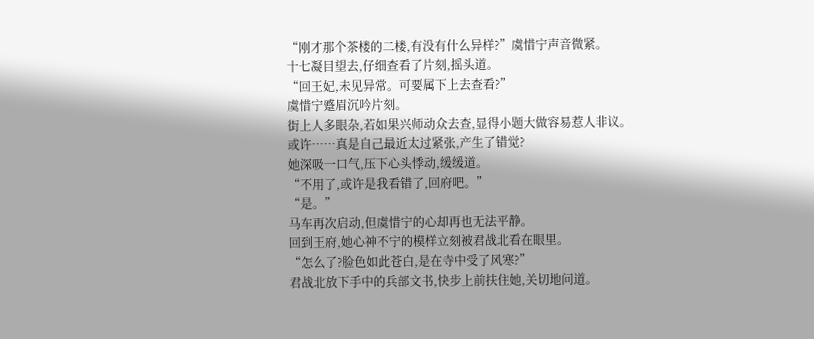“刚才那个茶楼的二楼,有没有什么异样?”虞惜宁声音微紧。
十七凝目望去,仔细查看了片刻,摇头道。
“回王妃,未见异常。可要属下上去查看?”
虞惜宁蹙眉沉吟片刻。
街上人多眼杂,若如果兴师动众去查,显得小题大做容易惹人非议。
或许……真是自己最近太过紧张,产生了错觉?
她深吸一口气,压下心头悸动,缓缓道。
“不用了,或许是我看错了,回府吧。”
“是。”
马车再次启动,但虞惜宁的心却再也无法平静。
回到王府,她心神不宁的模样立刻被君战北看在眼里。
“怎么了?脸色如此苍白,是在寺中受了风寒?”
君战北放下手中的兵部文书,快步上前扶住她,关切地问道。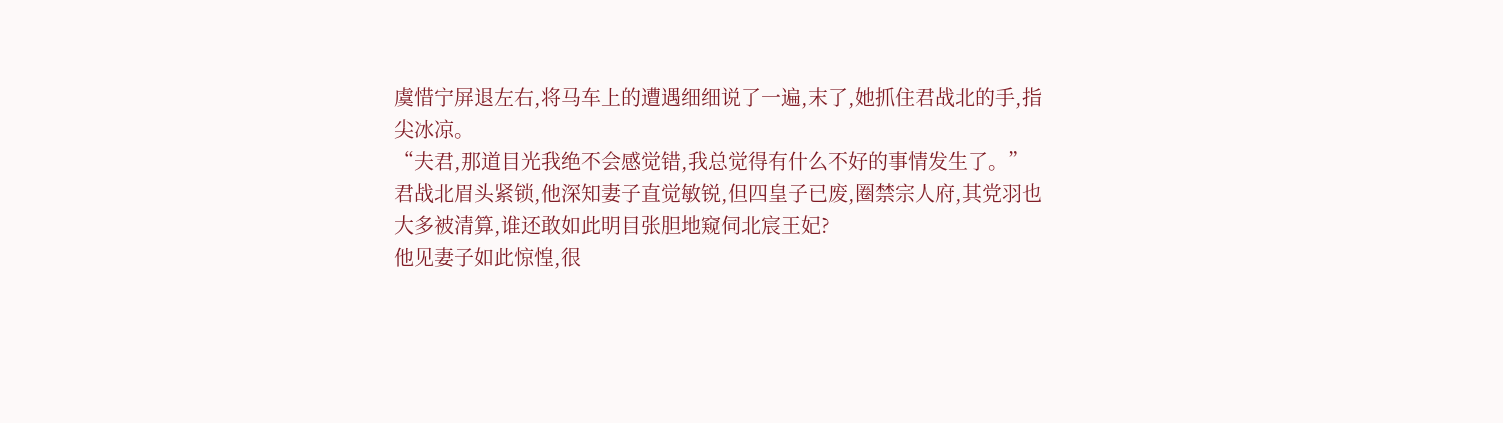虞惜宁屏退左右,将马车上的遭遇细细说了一遍,末了,她抓住君战北的手,指尖冰凉。
“夫君,那道目光我绝不会感觉错,我总觉得有什么不好的事情发生了。”
君战北眉头紧锁,他深知妻子直觉敏锐,但四皇子已废,圈禁宗人府,其党羽也大多被清算,谁还敢如此明目张胆地窥伺北宸王妃?
他见妻子如此惊惶,很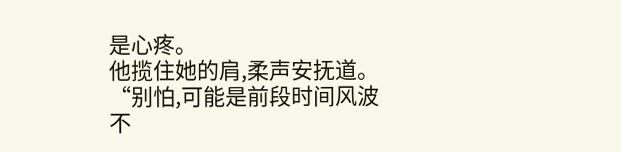是心疼。
他揽住她的肩,柔声安抚道。
“别怕,可能是前段时间风波不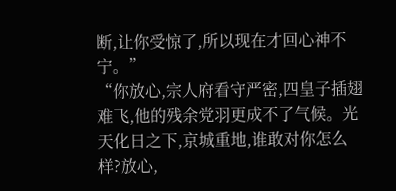断,让你受惊了,所以现在才回心神不宁。”
“你放心,宗人府看守严密,四皇子插翅难飞,他的残余党羽更成不了气候。光天化日之下,京城重地,谁敢对你怎么样?放心,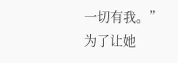一切有我。”
为了让她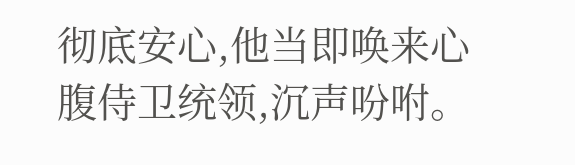彻底安心,他当即唤来心腹侍卫统领,沉声吩咐。